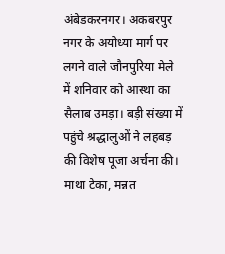अंबेडकरनगर। अकबरपुर नगर के अयोध्या मार्ग पर लगने वाले जौनपुरिया मेले में शनिवार को आस्था का सैलाब उमड़ा। बड़ी संख्या में पहुंचे श्रद्धालुओं ने लहबड़ की विशेष पूजा अर्चना की। माथा टेका, मन्नत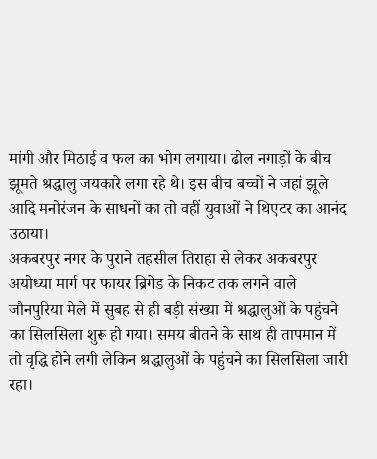मांगी और मिठाई व फल का भोग लगाया। ढोल नगाड़ों के बीच झूमते श्रद्धालु जयकारे लगा रहे थे। इस बीच बच्चों ने जहां झूले आदि मनोरंजन के साधनों का तो वहीं युवाओं ने थिएटर का आनंद उठाया।
अकबरपुर नगर के पुराने तहसील तिराहा से लेकर अकबरपुर अयोध्या मार्ग पर फायर ब्रिगेड के निकट तक लगने वाले जौनपुरिया मेले में सुबह से ही बड़ी संख्या में श्रद्धालुओं के पहुंचने का सिलसिला शुरू हो गया। समय बीतने के साथ ही तापमान में तो वृद्धि होने लगी लेकिन श्रद्धालुओं के पहुंचने का सिलसिला जारी रहा।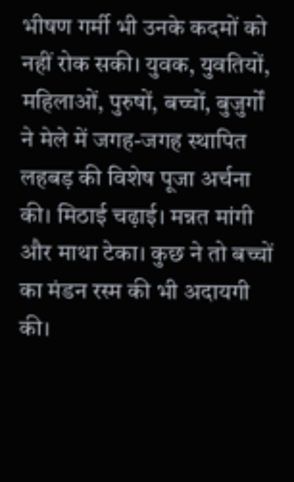भीषण गर्मी भी उनके कदमों को नहीं रोक सकी। युवक, युवतियों, महिलाओं, पुरुषों, बच्चों, बुजुर्गों ने मेले में जगह-जगह स्थापित लहबड़ की विशेष पूजा अर्चना की। मिठाई चढ़ाई। मन्नत मांगी और माथा टेका। कुछ ने तो बच्चों का मंडन रस्म की भी अदायगी की।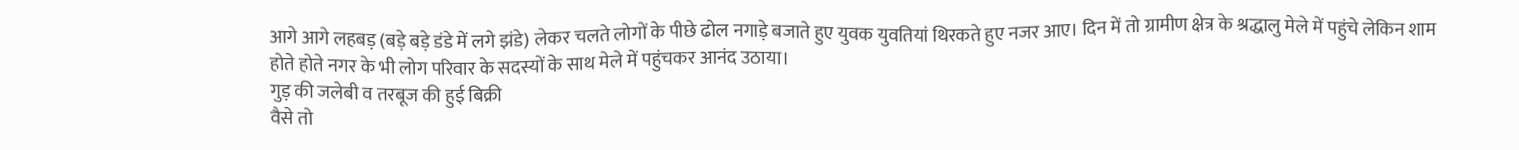आगे आगे लहबड़ (बड़े बड़े डंडे में लगे झंडे) लेकर चलते लोगों के पीछे ढोल नगाड़े बजाते हुए युवक युवतियां थिरकते हुए नजर आए। दिन में तो ग्रामीण क्षेत्र के श्रद्धालु मेले में पहुंचे लेकिन शाम होते होते नगर के भी लोग परिवार के सदस्यों के साथ मेले में पहुंचकर आनंद उठाया।
गुड़ की जलेबी व तरबूज की हुई बिक्री
वैसे तो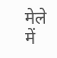मेले में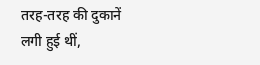तरह-तरह की दुकानें लगी हुई थीं,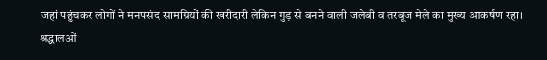जहां पहुंचकर लोगों ने मनपसंद सामग्रियों की खरीदारी लेकिन गुड़ से बनने वाली जलेबी व तरबूज मेले का मुख्य आकर्षण रहा। श्रद्धालओं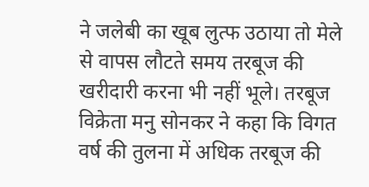ने जलेबी का खूब लुत्फ उठाया तो मेले से वापस लौटते समय तरबूज की खरीदारी करना भी नहीं भूले। तरबूज विक्रेता मनु सोनकर ने कहा कि विगत वर्ष की तुलना में अधिक तरबूज की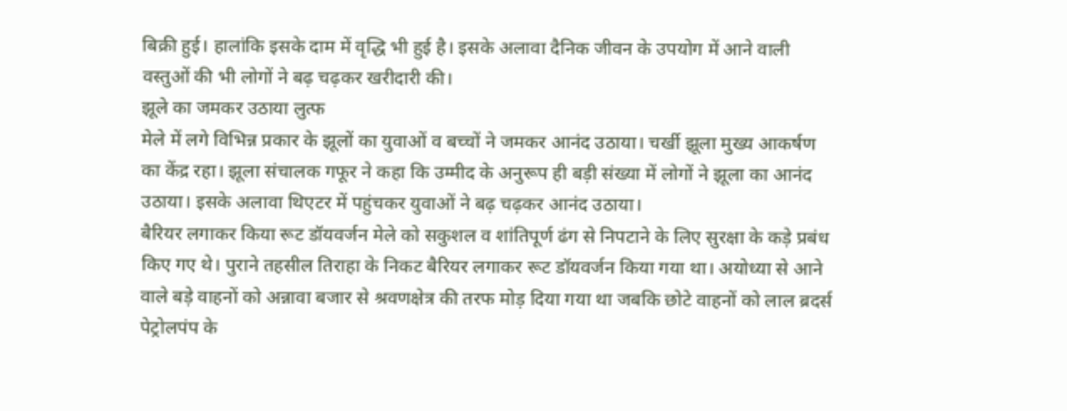बिक्री हुई। हालांकि इसके दाम में वृद्धि भी हुई है। इसके अलावा दैनिक जीवन के उपयोग में आने वाली वस्तुओं की भी लोगों ने बढ़ चढ़कर खरीदारी की।
झूले का जमकर उठाया लुत्फ
मेले में लगे विभिन्न प्रकार के झूलों का युवाओं व बच्चों ने जमकर आनंद उठाया। चर्खी झूला मुख्य आकर्षण का केंद्र रहा। झूला संचालक गफूर ने कहा कि उम्मीद के अनुरूप ही बड़ी संख्या में लोगों ने झूला का आनंद उठाया। इसके अलावा थिएटर में पहुंचकर युवाओं ने बढ़ चढ़कर आनंद उठाया।
बैरियर लगाकर किया रूट डॉयवर्जन मेले को सकुशल व शांतिपूर्ण ढंग से निपटाने के लिए सुरक्षा के कड़े प्रबंध किए गए थे। पुराने तहसील तिराहा के निकट बैरियर लगाकर रूट डॉयवर्जन किया गया था। अयोध्या से आने वाले बड़े वाहनों को अन्नावा बजार से श्रवणक्षेत्र की तरफ मोड़ दिया गया था जबकि छोटे वाहनों को लाल ब्रदर्स पेट्रोलपंप के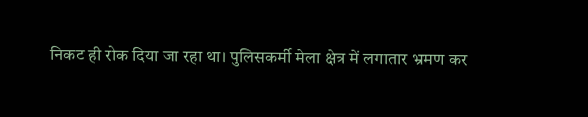निकट ही रोक दिया जा रहा था। पुलिसकर्मी मेला क्षेत्र में लगातार भ्रमण कर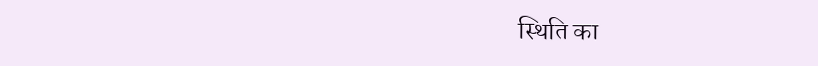स्थिति का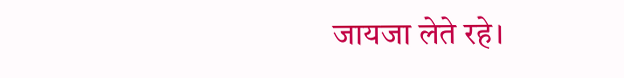जायजा लेते रहे।